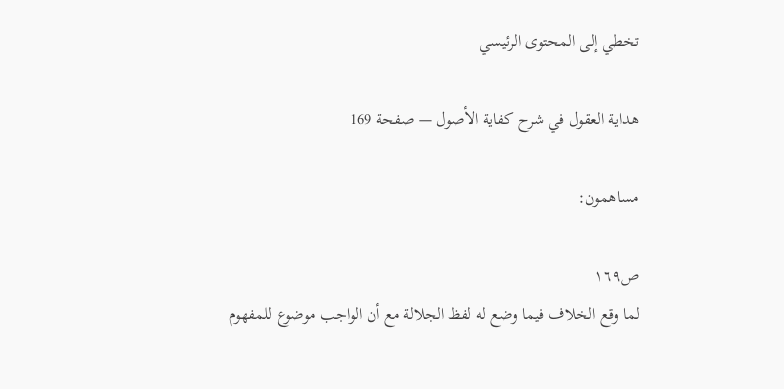تخطي إلى المحتوى الرئيسي

هداية العقول في شرح كفاية الأصول — صفحة 169

مساهمون:

ص١٦٩
لما وقع الخلاف فيما وضع له لفظ الجلالة مع أن الواجب موضوع للمفهوم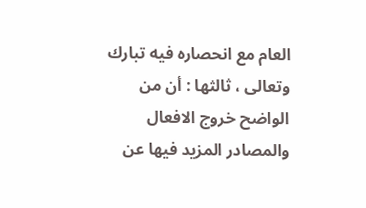العام مع انحصاره فيه تبارك وتعالى ، ثالثها : أن من الواضح خروج الافعال والمصادر المزيد فيها عن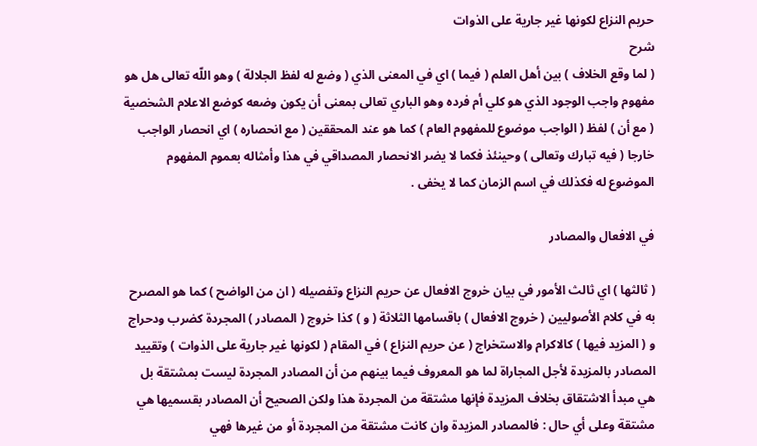حريم النزاع لكونها غير جارية على الذوات
شرح
( لما وقع الخلاف ) بين أهل العلم ( فيما ) اي في المعنى الذي ( وضع له لفظ الجلالة ) وهو اللّه تعالى هل هو مفهوم واجب الوجود الذي هو كلي أم فرده وهو الباري تعالى بمعنى أن يكون وضعه كوضع الاعلام الشخصية ( مع أن ) لفظ ( الواجب موضوع للمفهوم العام ) كما هو عند المحققين ( مع انحصاره ) اي انحصار الواجب خارجا ( فيه تبارك وتعالى ) وحينئذ فكما لا يضر الانحصار المصداقي في هذا وأمثاله بعموم المفهوم الموضوع له فكذلك في اسم الزمان كما لا يخفى .

في الافعال والمصادر

( ثالثها ) اي ثالث الأمور في بيان خروج الافعال عن حريم النزاع وتفصيله ( ان من الواضح ) كما هو المصرح به في كلام الأصوليين ( خروج الافعال ) باقسامها الثلاثة ( و ) كذا خروج ( المصادر ) المجردة كضرب ودحراج و ( المزيد فيها ) كالاكرام والاستخراج ( عن حريم النزاع ) في المقام ( لكونها غير جارية على الذوات ) وتقييد المصادر بالمزيدة لأجل المجاراة لما هو المعروف فيما بينهم من أن المصادر المجردة ليست بمشتقة بل هي مبدأ الاشتقاق بخلاف المزيدة فإنها مشتقة من المجردة هذا ولكن الصحيح أن المصادر بقسميها هي مشتقة وعلى أي حال : فالمصادر المزيدة وان كانت مشتقة من المجردة أو من غيرها فهي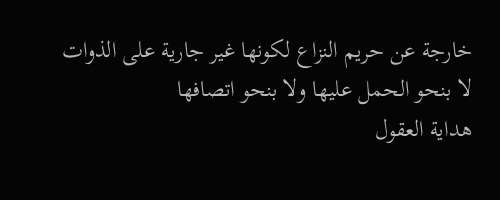خارجة عن حريم النزاع لكونها غير جارية على الذوات لا بنحو الحمل عليها ولا بنحو اتصافها
هداية العقول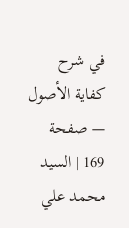في شرح كفاية الأصول — صفحة 169 | السيد محمد علي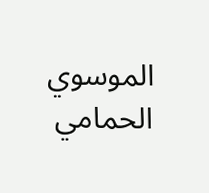الموسوي الحمامي